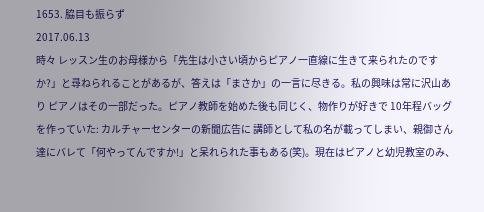1653. 脇目も振らず
2017.06.13
時々 レッスン生のお母様から「先生は小さい頃からピアノ一直線に生きて来られたのですか?」と尋ねられることがあるが、答えは「まさか」の一言に尽きる。私の興味は常に沢山あり ピアノはその一部だった。ピアノ教師を始めた後も同じく、物作りが好きで 10年程バッグを作っていた: カルチャーセンターの新聞広告に 講師として私の名が載ってしまい、親御さん達にバレて「何やってんですか!」と呆れられた事もある(笑)。現在はピアノと幼児教室のみ、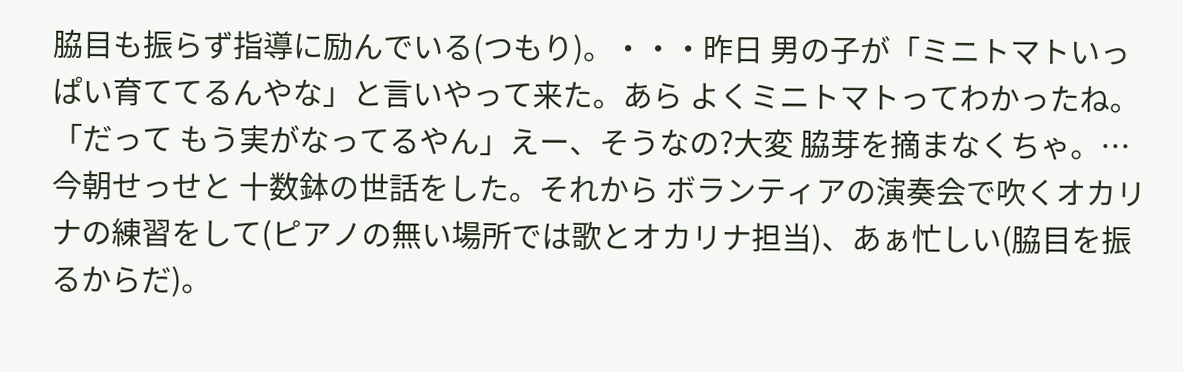脇目も振らず指導に励んでいる(つもり)。・・・昨日 男の子が「ミニトマトいっぱい育ててるんやな」と言いやって来た。あら よくミニトマトってわかったね。「だって もう実がなってるやん」えー、そうなの?大変 脇芽を摘まなくちゃ。…今朝せっせと 十数鉢の世話をした。それから ボランティアの演奏会で吹くオカリナの練習をして(ピアノの無い場所では歌とオカリナ担当)、あぁ忙しい(脇目を振るからだ)。